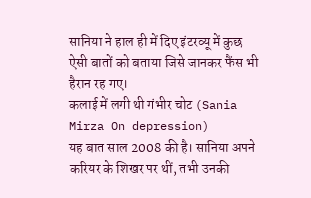सानिया ने हाल ही में दिए इंटरव्यू में कुछ ऐसी बातों को बताया जिसे जानकर फैंस भी हैरान रह गए।
कलाई में लगी थी गंभीर चोट (Sania Mirza On depression)
यह बात साल 2008 की है। सानिया अपने करियर के शिखर पर थीं, तभी उनकी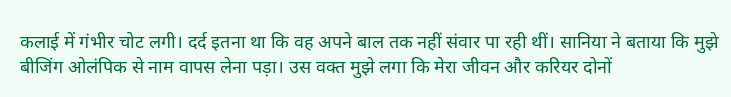कलाई में गंभीर चोट लगी। दर्द इतना था कि वह अपने बाल तक नहीं संवार पा रही थीं। सानिया ने बताया कि मुझे बीजिंग ओलंपिक से नाम वापस लेना पड़ा। उस वक्त मुझे लगा कि मेरा जीवन और करियर दोनों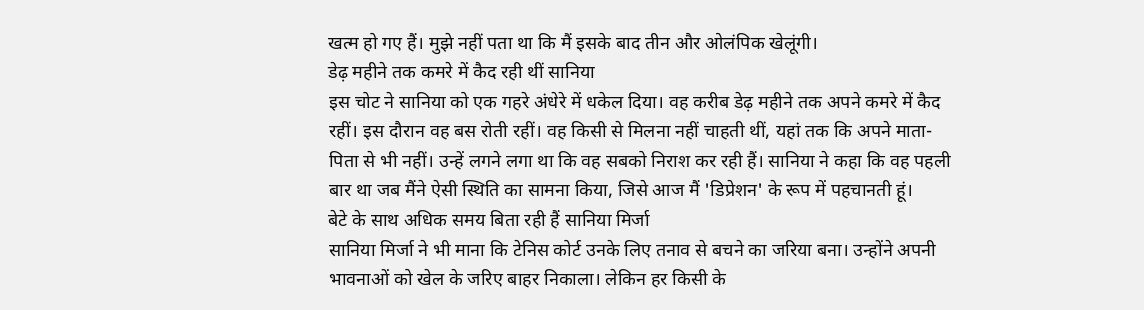खत्म हो गए हैं। मुझे नहीं पता था कि मैं इसके बाद तीन और ओलंपिक खेलूंगी।
डेढ़ महीने तक कमरे में कैद रही थीं सानिया
इस चोट ने सानिया को एक गहरे अंधेरे में धकेल दिया। वह करीब डेढ़ महीने तक अपने कमरे में कैद रहीं। इस दौरान वह बस रोती रहीं। वह किसी से मिलना नहीं चाहती थीं, यहां तक कि अपने माता-पिता से भी नहीं। उन्हें लगने लगा था कि वह सबको निराश कर रही हैं। सानिया ने कहा कि वह पहली बार था जब मैंने ऐसी स्थिति का सामना किया, जिसे आज मैं 'डिप्रेशन' के रूप में पहचानती हूं।
बेटे के साथ अधिक समय बिता रही हैं सानिया मिर्जा
सानिया मिर्जा ने भी माना कि टेनिस कोर्ट उनके लिए तनाव से बचने का जरिया बना। उन्होंने अपनी भावनाओं को खेल के जरिए बाहर निकाला। लेकिन हर किसी के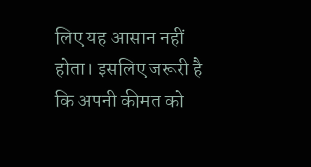लिए यह आसान नहीं होता। इसलिए जरूरी है कि अपनी कीमत को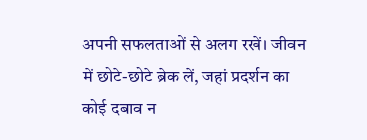अपनी सफलताओं से अलग रखें। जीवन में छोटे-छोटे ब्रेक लें, जहां प्रदर्शन का कोई दबाव न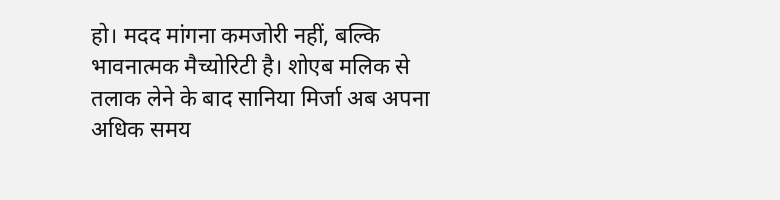हो। मदद मांगना कमजोरी नहीं, बल्कि भावनात्मक मैच्योरिटी है। शोएब मलिक से तलाक लेने के बाद सानिया मिर्जा अब अपना अधिक समय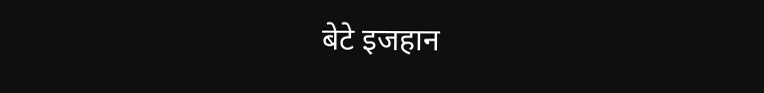बेटे इजहान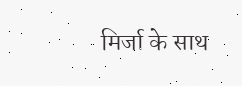मिर्जा के साथ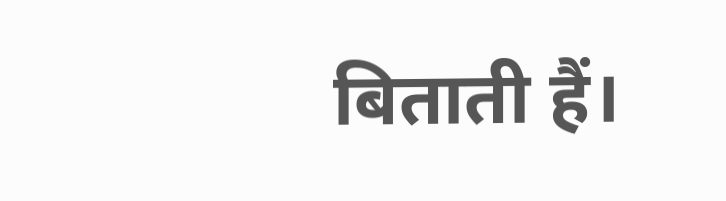बिताती हैं।